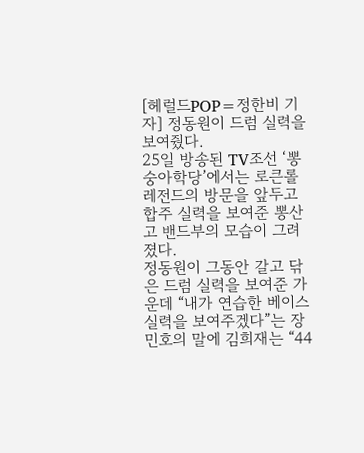[헤럴드POP=정한비 기자] 정동원이 드럼 실력을 보여줬다.
25일 방송된 TV조선 ‘뽕숭아학당’에서는 로큰롤 레전드의 방문을 앞두고 합주 실력을 보여준 뽕산고 밴드부의 모습이 그려졌다.
정동원이 그동안 갈고 닦은 드럼 실력을 보여준 가운데 “내가 연습한 베이스 실력을 보여주겠다”는 장민호의 말에 김희재는 “44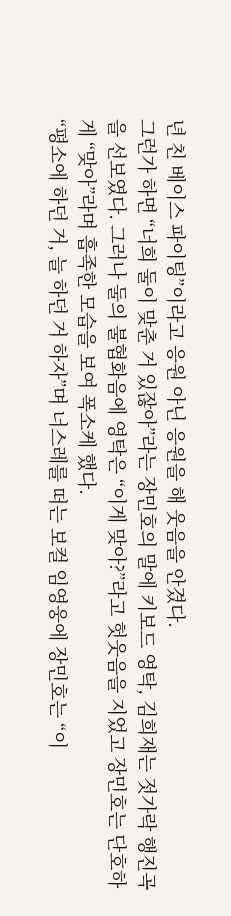년 친 베이스 파이팅”이라고 응원 아닌 응원을 해 웃음을 안겼다.
그런가 하면 “너희 둘이 맞춘 거 있잖아”라는 장민호의 말에 키보드 영탁, 김희재는 젓가락 행진곡을 선보였다. 그러나 둘의 불협화음에 영탁은 “이게 맞아?”라고 헛웃음을 지었고 장민호는 단호하게 “맞아”라며 흡족한 모습을 보여 폭소케 했다.
“평소에 하던 거, 늘 하던 거 하자”며 너스레를 떠는 보컬 임영웅에 장민호는 “이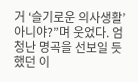거 ‘슬기로운 의사생활’ 아니야?”며 웃었다. 엄청난 명곡을 선보일 듯 했던 이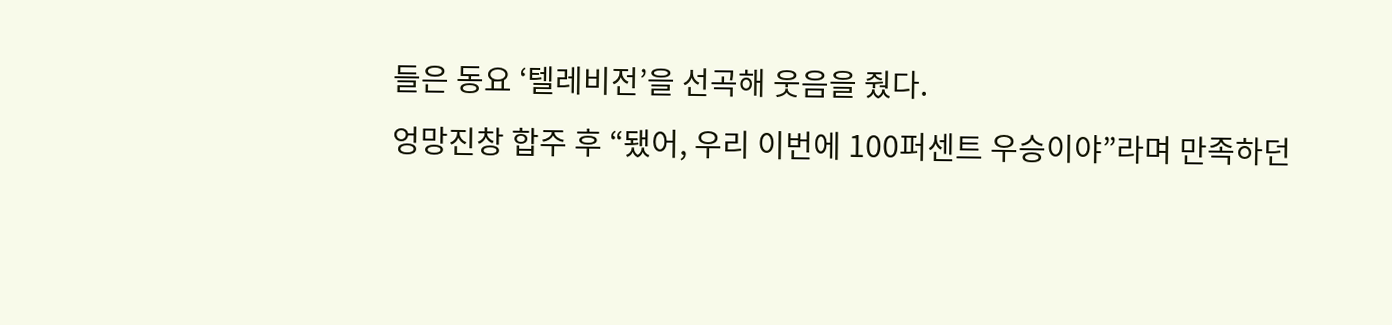들은 동요 ‘텔레비전’을 선곡해 웃음을 줬다.
엉망진창 합주 후 “됐어, 우리 이번에 100퍼센트 우승이야”라며 만족하던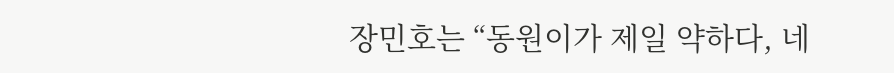장민호는 “동원이가 제일 약하다, 네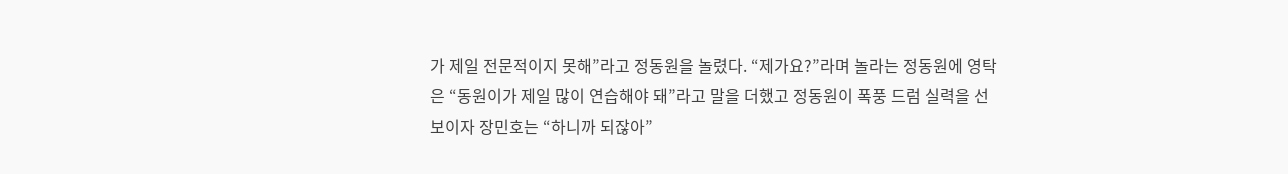가 제일 전문적이지 못해”라고 정동원을 놀렸다. “제가요?”라며 놀라는 정동원에 영탁은 “동원이가 제일 많이 연습해야 돼”라고 말을 더했고 정동원이 폭풍 드럼 실력을 선보이자 장민호는 “하니까 되잖아”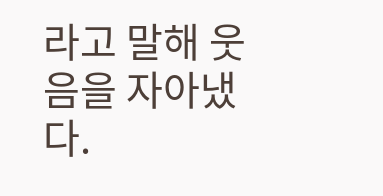라고 말해 웃음을 자아냈다.